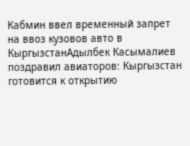Кабмин ввел временный запрет на ввоз кузовов авто в КыргызстанАдылбек Касымалиев поздравил авиаторов: Кыргызстан готовится к открытию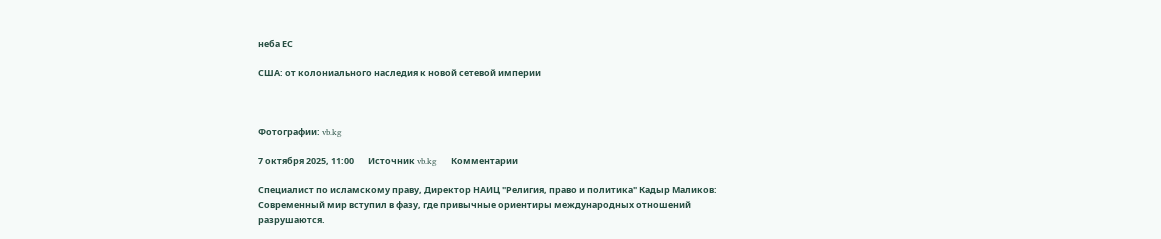неба ЕС

США: от колониального наследия к новой сетевой империи



Фотографии: vb.kg

7 октября 2025, 11:00       Источник vb.kg       Комментарии

Специалист по исламскому праву, Директор НАИЦ "Религия, право и политика" Кадыр Маликов:
Современный мир вступил в фазу, где привычные ориентиры международных отношений разрушаются.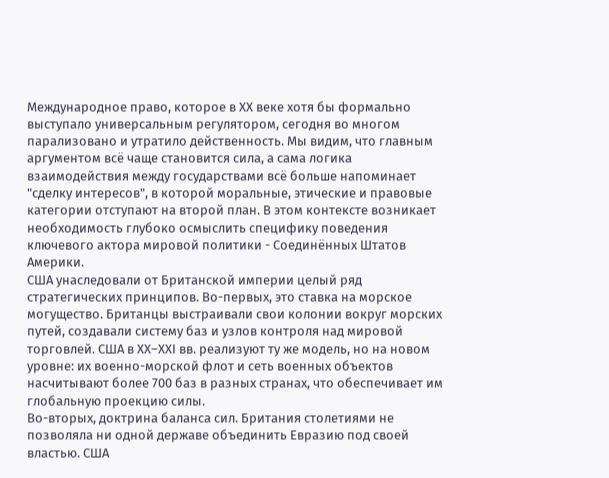Международное право, которое в XX веке хотя бы формально выступало универсальным регулятором, сегодня во многом парализовано и утратило действенность. Мы видим, что главным аргументом всё чаще становится сила, а сама логика взаимодействия между государствами всё больше напоминает "сделку интересов", в которой моральные, этические и правовые категории отступают на второй план. В этом контексте возникает необходимость глубоко осмыслить специфику поведения ключевого актора мировой политики - Соединённых Штатов Америки.
США унаследовали от Британской империи целый ряд стратегических принципов. Во-первых, это ставка на морское могущество. Британцы выстраивали свои колонии вокруг морских путей, создавали систему баз и узлов контроля над мировой торговлей. США в XX–XXI вв. реализуют ту же модель, но на новом уровне: их военно-морской флот и сеть военных объектов насчитывают более 700 баз в разных странах, что обеспечивает им глобальную проекцию силы.
Во-вторых, доктрина баланса сил. Британия столетиями не позволяла ни одной державе объединить Евразию под своей властью. США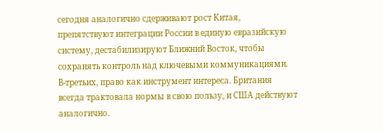сегодня аналогично сдерживают рост Китая, препятствуют интеграции России в единую евразийскую систему, дестабилизируют Ближний Восток, чтобы сохранять контроль над ключевыми коммуникациями.
В-третьих, право как инструмент интереса. Британия всегда трактовала нормы в свою пользу, и США действуют аналогично.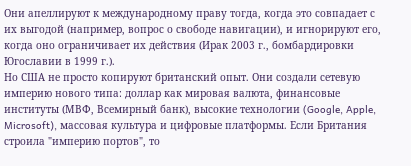Они апеллируют к международному праву тогда, когда это совпадает с их выгодой (например, вопрос о свободе навигации), и игнорируют его, когда оно ограничивает их действия (Ирак 2003 г., бомбардировки Югославии в 1999 г.).
Но США не просто копируют британский опыт. Они создали сетевую империю нового типа: доллар как мировая валюта, финансовые институты (МВФ, Всемирный банк), высокие технологии (Google, Apple, Microsoft), массовая культура и цифровые платформы. Если Британия строила "империю портов", то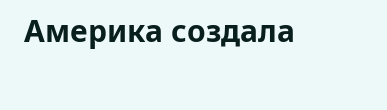Америка создала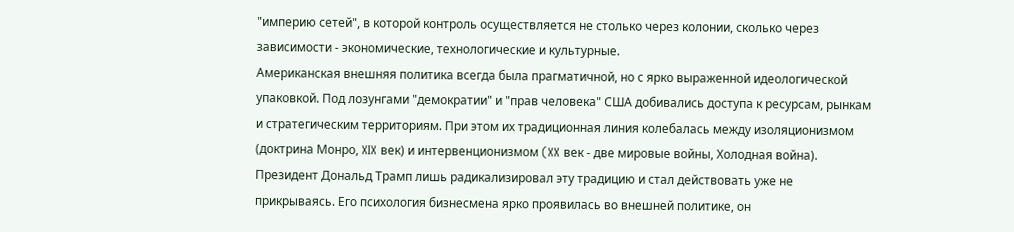"империю сетей", в которой контроль осуществляется не столько через колонии, сколько через зависимости - экономические, технологические и культурные.
Американская внешняя политика всегда была прагматичной, но с ярко выраженной идеологической упаковкой. Под лозунгами "демократии" и "прав человека" США добивались доступа к ресурсам, рынкам и стратегическим территориям. При этом их традиционная линия колебалась между изоляционизмом (доктрина Монро, XIX век) и интервенционизмом (XX век - две мировые войны, Холодная война). Президент Дональд Трамп лишь радикализировал эту традицию и стал действовать уже не прикрываясь. Его психология бизнесмена ярко проявилась во внешней политике, он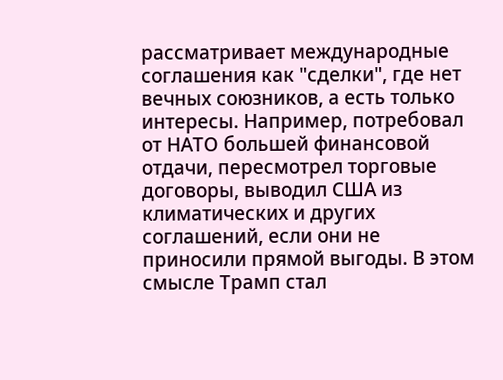рассматривает международные соглашения как "сделки", где нет вечных союзников, а есть только интересы. Например, потребовал от НАТО большей финансовой отдачи, пересмотрел торговые договоры, выводил США из климатических и других соглашений, если они не приносили прямой выгоды. В этом смысле Трамп стал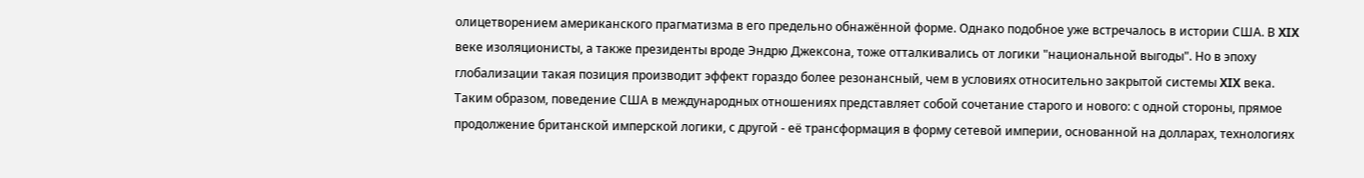олицетворением американского прагматизма в его предельно обнажённой форме. Однако подобное уже встречалось в истории США. В XIX веке изоляционисты, а также президенты вроде Эндрю Джексона, тоже отталкивались от логики "национальной выгоды". Но в эпоху глобализации такая позиция производит эффект гораздо более резонансный, чем в условиях относительно закрытой системы XIX века.
Таким образом, поведение США в международных отношениях представляет собой сочетание старого и нового: с одной стороны, прямое продолжение британской имперской логики, с другой - её трансформация в форму сетевой империи, основанной на долларах, технологиях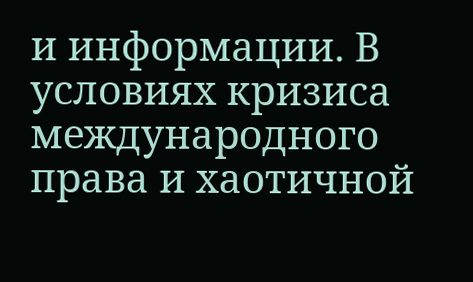и информации. В условиях кризиса международного права и хаотичной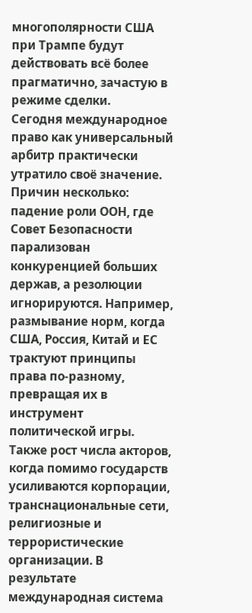многополярности США при Трампе будут действовать всё более прагматично, зачастую в режиме сделки.
Сегодня международное право как универсальный арбитр практически утратило своё значение. Причин несколько: падение роли ООН, где Совет Безопасности парализован конкуренцией больших держав, а резолюции игнорируются. Например, размывание норм, когда США, Россия, Китай и ЕС трактуют принципы права по-разному, превращая их в инструмент политической игры. Также рост числа акторов, когда помимо государств усиливаются корпорации, транснациональные сети, религиозные и террористические организации. В результате международная система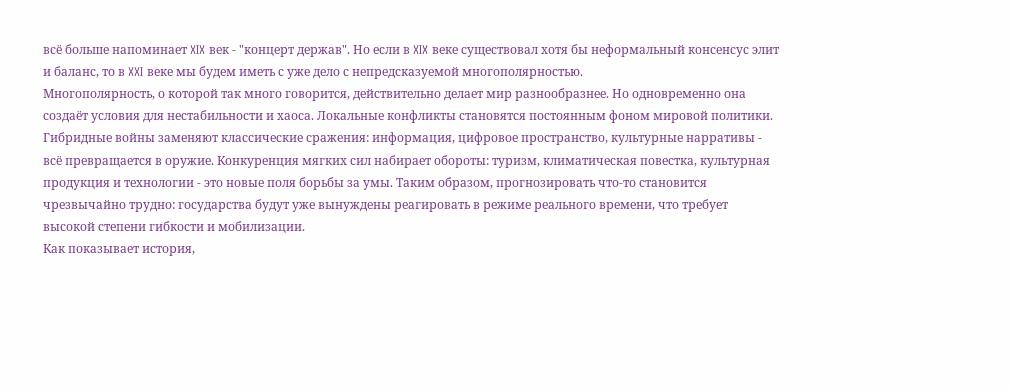всё больше напоминает XIX век - "концерт держав". Но если в XIX веке существовал хотя бы неформальный консенсус элит и баланс, то в XXI веке мы будем иметь с уже дело с непредсказуемой многополярностью.
Многополярность, о которой так много говорится, действительно делает мир разнообразнее. Но одновременно она создаёт условия для нестабильности и хаоса. Локальные конфликты становятся постоянным фоном мировой политики. Гибридные войны заменяют классические сражения: информация, цифровое пространство, культурные нарративы - всё превращается в оружие. Конкуренция мягких сил набирает обороты: туризм, климатическая повестка, культурная продукция и технологии - это новые поля борьбы за умы. Таким образом, прогнозировать что-то становится чрезвычайно трудно: государства будут уже вынуждены реагировать в режиме реального времени, что требует высокой степени гибкости и мобилизации.
Как показывает история,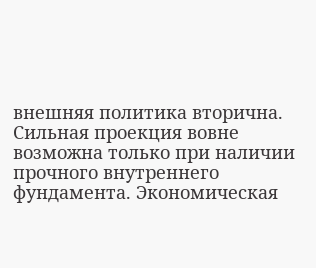внешняя политика вторична. Сильная проекция вовне возможна только при наличии прочного внутреннего фундамента. Экономическая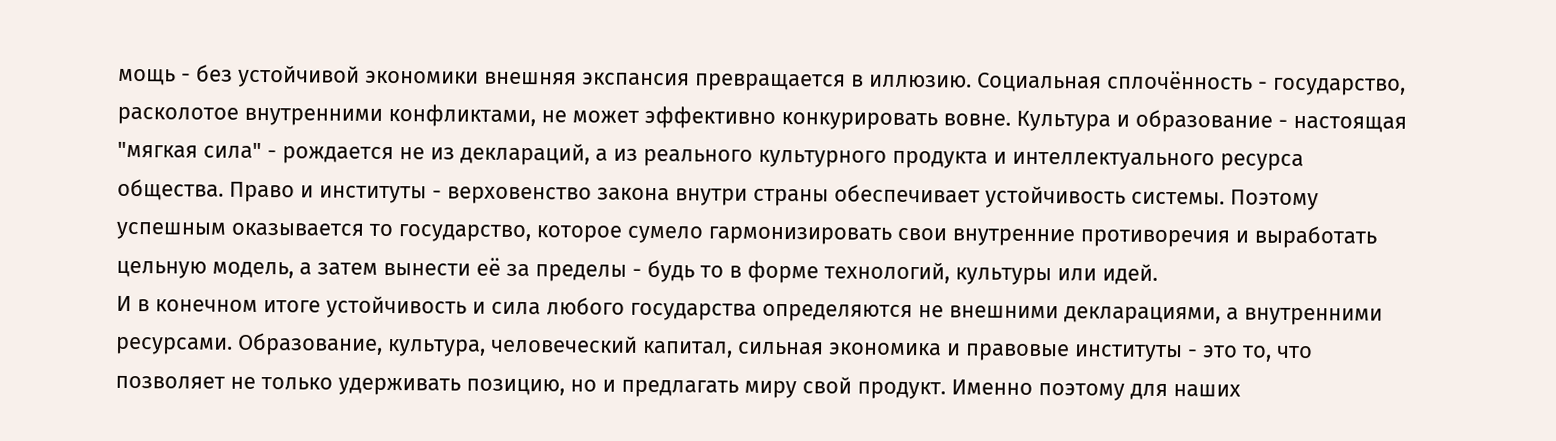мощь - без устойчивой экономики внешняя экспансия превращается в иллюзию. Социальная сплочённость - государство, расколотое внутренними конфликтами, не может эффективно конкурировать вовне. Культура и образование - настоящая "мягкая сила" - рождается не из деклараций, а из реального культурного продукта и интеллектуального ресурса общества. Право и институты - верховенство закона внутри страны обеспечивает устойчивость системы. Поэтому успешным оказывается то государство, которое сумело гармонизировать свои внутренние противоречия и выработать цельную модель, а затем вынести её за пределы - будь то в форме технологий, культуры или идей.
И в конечном итоге устойчивость и сила любого государства определяются не внешними декларациями, а внутренними ресурсами. Образование, культура, человеческий капитал, сильная экономика и правовые институты - это то, что позволяет не только удерживать позицию, но и предлагать миру свой продукт. Именно поэтому для наших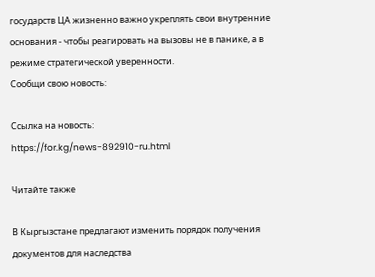государств ЦА жизненно важно укреплять свои внутренние основания - чтобы реагировать на вызовы не в панике, а в режиме стратегической уверенности.
Сообщи свою новость:

Ссылка на новость:
https://for.kg/news-892910-ru.html

Читайте также

В Кыргызстане предлагают изменить порядок получения документов для наследства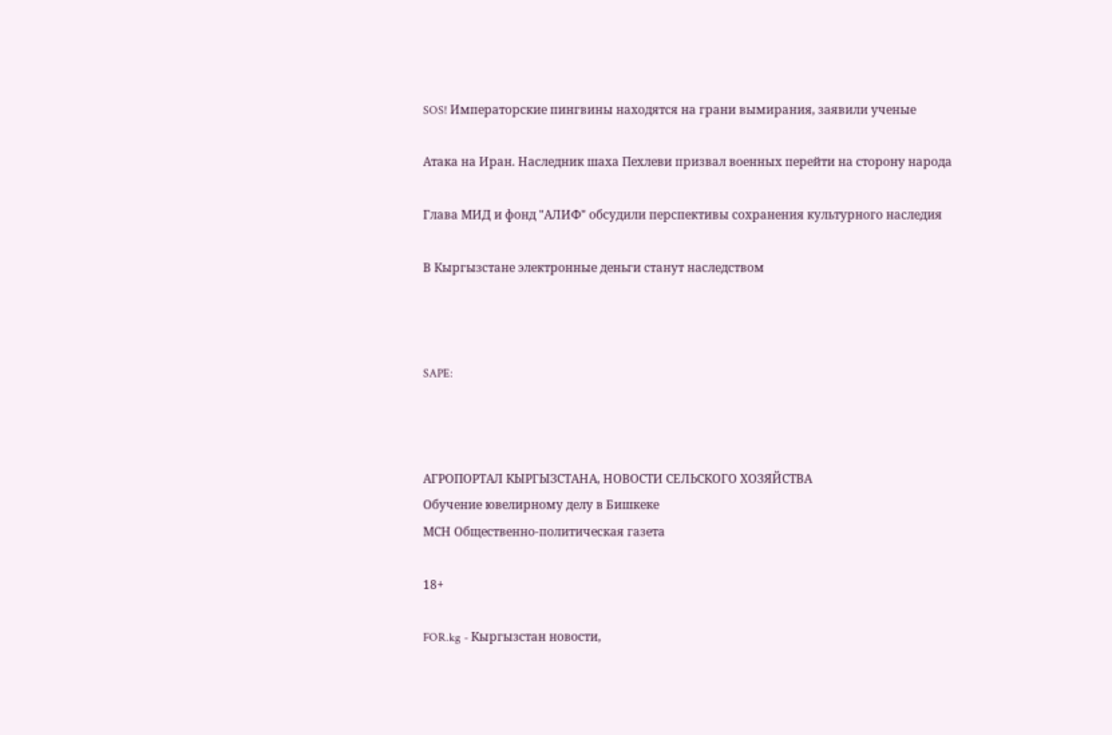SOS! Императорские пингвины находятся на грани вымирания, заявили ученые

Атака на Иран. Наследник шаха Пехлеви призвал военных перейти на сторону народа

Глава МИД и фонд "АЛИФ" обсудили перспективы сохранения культурного наследия

В Кыргызстане электронные деньги станут наследством



SAPE:



АГРОПОРТАЛ КЫРГЫЗСТАНА, НОВОСТИ СЕЛЬСКОГО ХОЗЯЙСТВА
Обучение ювелирному делу в Бишкеке
МСН Общественно-политическая газета

18+

FOR.kg - Кыргызстан новости,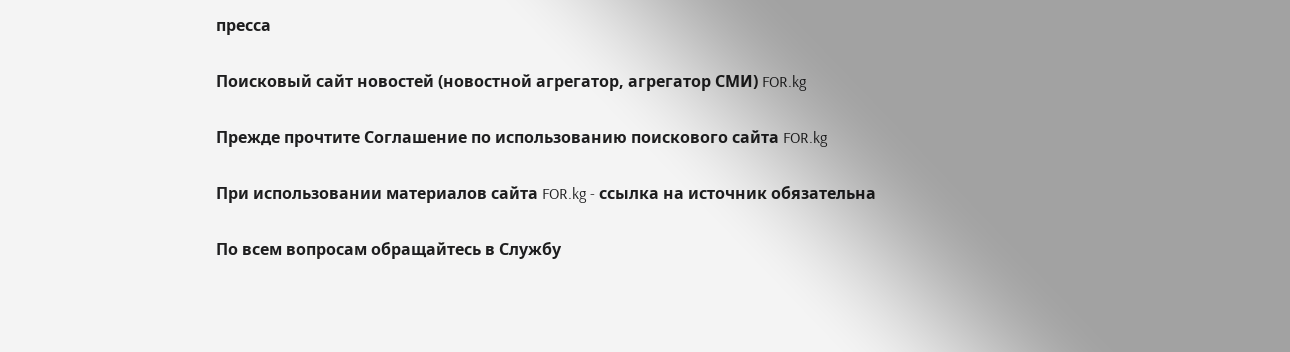пресса

Поисковый сайт новостей (новостной агрегатор, агрегатор СМИ) FOR.kg

Прежде прочтите Соглашение по использованию поискового сайта FOR.kg

При использовании материалов сайта FOR.kg - ссылка на источник обязательна

По всем вопросам обращайтесь в Службу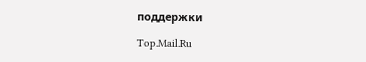поддержки

Top.Mail.Ru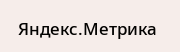Яндекс.Метрика